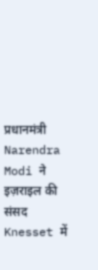प्रधानमंत्री Narendra Modi ने इज़राइल की संसद Knesset में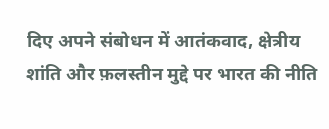दिए अपने संबोधन में आतंकवाद, क्षेत्रीय शांति और फ़लस्तीन मुद्दे पर भारत की नीति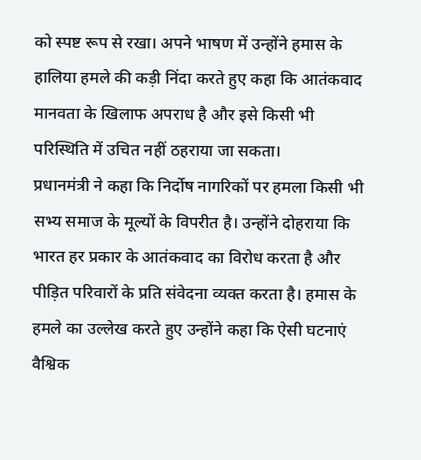को स्पष्ट रूप से रखा। अपने भाषण में उन्होंने हमास के हालिया हमले की कड़ी निंदा करते हुए कहा कि आतंकवाद मानवता के खिलाफ अपराध है और इसे किसी भी परिस्थिति में उचित नहीं ठहराया जा सकता।
प्रधानमंत्री ने कहा कि निर्दोष नागरिकों पर हमला किसी भी सभ्य समाज के मूल्यों के विपरीत है। उन्होंने दोहराया कि भारत हर प्रकार के आतंकवाद का विरोध करता है और पीड़ित परिवारों के प्रति संवेदना व्यक्त करता है। हमास के हमले का उल्लेख करते हुए उन्होंने कहा कि ऐसी घटनाएं वैश्विक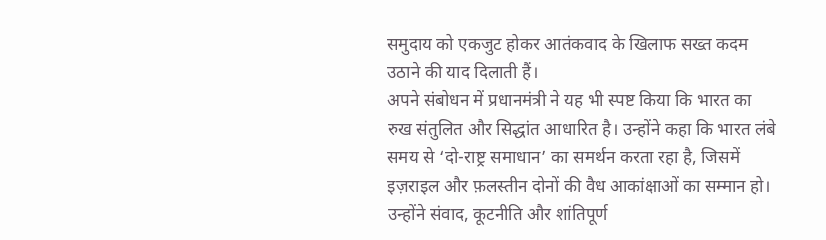समुदाय को एकजुट होकर आतंकवाद के खिलाफ सख्त कदम उठाने की याद दिलाती हैं।
अपने संबोधन में प्रधानमंत्री ने यह भी स्पष्ट किया कि भारत का रुख संतुलित और सिद्धांत आधारित है। उन्होंने कहा कि भारत लंबे समय से ‘दो-राष्ट्र समाधान’ का समर्थन करता रहा है, जिसमें इज़राइल और फ़लस्तीन दोनों की वैध आकांक्षाओं का सम्मान हो। उन्होंने संवाद, कूटनीति और शांतिपूर्ण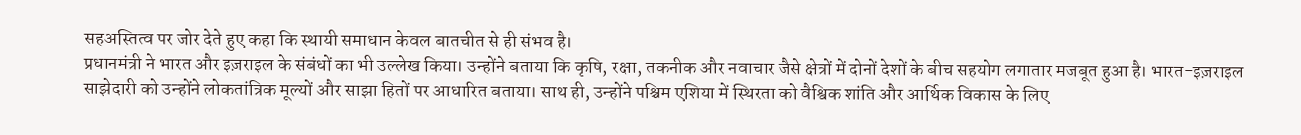सहअस्तित्व पर जोर देते हुए कहा कि स्थायी समाधान केवल बातचीत से ही संभव है।
प्रधानमंत्री ने भारत और इज़राइल के संबंधों का भी उल्लेख किया। उन्होंने बताया कि कृषि, रक्षा, तकनीक और नवाचार जैसे क्षेत्रों में दोनों देशों के बीच सहयोग लगातार मजबूत हुआ है। भारत-इज़राइल साझेदारी को उन्होंने लोकतांत्रिक मूल्यों और साझा हितों पर आधारित बताया। साथ ही, उन्होंने पश्चिम एशिया में स्थिरता को वैश्विक शांति और आर्थिक विकास के लिए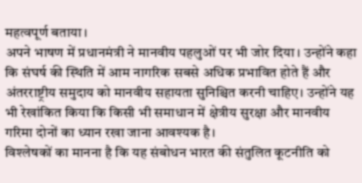महत्वपूर्ण बताया।
अपने भाषण में प्रधानमंत्री ने मानवीय पहलुओं पर भी जोर दिया। उन्होंने कहा कि संघर्ष की स्थिति में आम नागरिक सबसे अधिक प्रभावित होते हैं और अंतरराष्ट्रीय समुदाय को मानवीय सहायता सुनिश्चित करनी चाहिए। उन्होंने यह भी रेखांकित किया कि किसी भी समाधान में क्षेत्रीय सुरक्षा और मानवीय गरिमा दोनों का ध्यान रखा जाना आवश्यक है।
विश्लेषकों का मानना है कि यह संबोधन भारत की संतुलित कूटनीति को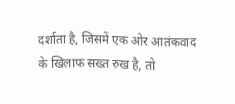दर्शाता है, जिसमें एक ओर आतंकवाद के खिलाफ सख्त रुख है, तो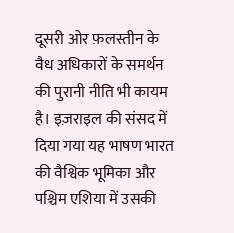दूसरी ओर फ़लस्तीन के वैध अधिकारों के समर्थन की पुरानी नीति भी कायम है। इज़राइल की संसद में दिया गया यह भाषण भारत की वैश्विक भूमिका और पश्चिम एशिया में उसकी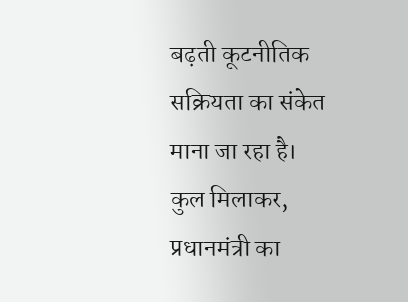बढ़ती कूटनीतिक सक्रियता का संकेत माना जा रहा है।
कुल मिलाकर, प्रधानमंत्री का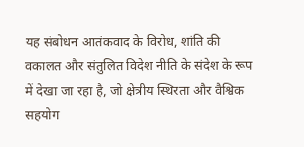यह संबोधन आतंकवाद के विरोध, शांति की वकालत और संतुलित विदेश नीति के संदेश के रूप में देखा जा रहा है, जो क्षेत्रीय स्थिरता और वैश्विक सहयोग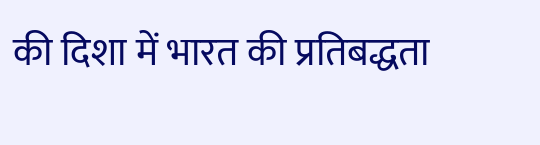की दिशा में भारत की प्रतिबद्धता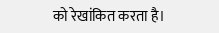को रेखांकित करता है।